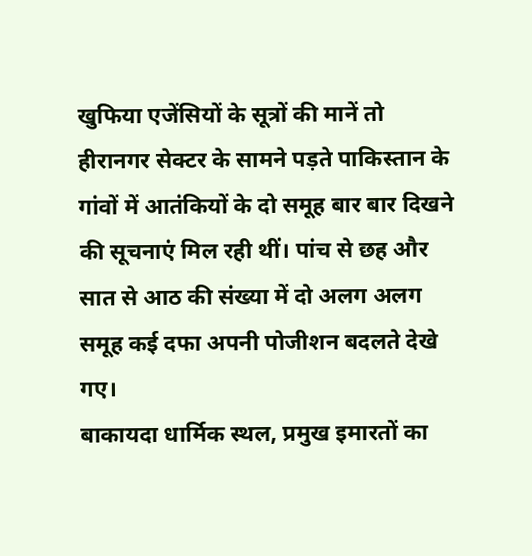खुफिया एजेंसियों के सूत्रों की मानें तो हीरानगर सेक्टर के सामने पड़ते पाकिस्तान के गांवों में आतंकियों के दो समूह बार बार दिखने की सूचनाएं मिल रही थीं। पांच से छह और सात से आठ की संख्या में दो अलग अलग समूह कई दफा अपनी पोजीशन बदलते देखे गए।
बाकायदा धार्मिक स्थल, प्रमुख इमारतों का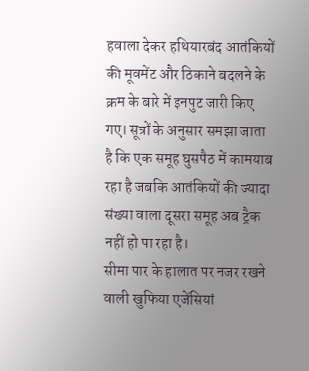हवाला देकर हथियारबंद आतंकियों की मूवमेंट और ठिकाने बदलने के क्रम के बारे में इनपुट जारी किए गए। सूत्रों के अनुसार समझा जाता है कि एक समूह घुसपैठ में कामयाब रहा है जबकि आतंकियों की ज्यादा संख्या वाला दूसरा समूह अब ट्रैक नहीं हो पा रहा है।
सीमा पार के हालात पर नजर रखने वाली खुफिया एजेंसियां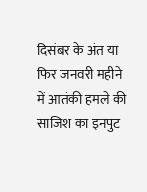दिसंबर के अंत या फिर जनवरी महीने में आतंकी हमले की साजिश का इनपुट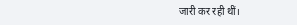जारी कर रही थीं।